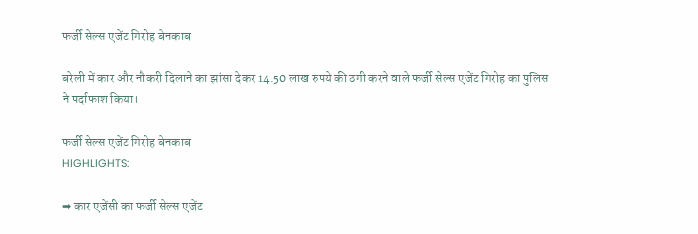फर्जी सेल्स एजेंट गिरोह बेनकाब

बरेली में कार और नौकरी दिलाने का झांसा देकर 14.50 लाख रुपये की ठगी करने वाले फर्जी सेल्स एजेंट गिरोह का पुलिस ने पर्दाफाश किया।

फर्जी सेल्स एजेंट गिरोह बेनकाब
HIGHLIGHTS:

➡ कार एजेंसी का फर्जी सेल्स एजेंट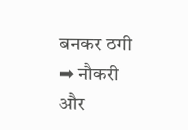बनकर ठगी
➡ नौकरी और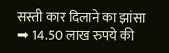सस्ती कार दिलाने का झांसा
➡ 14.50 लाख रुपये की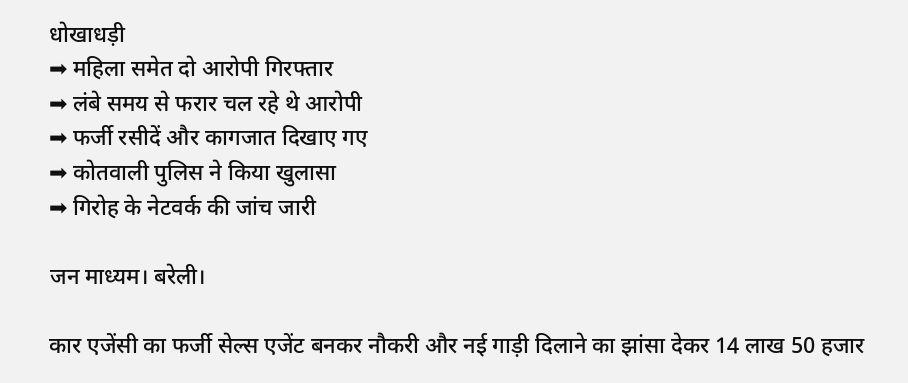धोखाधड़ी
➡ महिला समेत दो आरोपी गिरफ्तार
➡ लंबे समय से फरार चल रहे थे आरोपी
➡ फर्जी रसीदें और कागजात दिखाए गए
➡ कोतवाली पुलिस ने किया खुलासा
➡ गिरोह के नेटवर्क की जांच जारी

जन माध्यम। बरेली।

कार एजेंसी का फर्जी सेल्स एजेंट बनकर नौकरी और नई गाड़ी दिलाने का झांसा देकर 14 लाख 50 हजार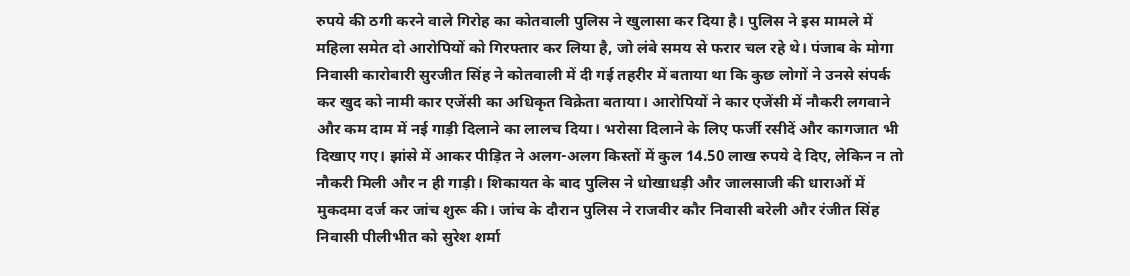रुपये की ठगी करने वाले गिरोह का कोतवाली पुलिस ने खुलासा कर दिया है। पुलिस ने इस मामले में महिला समेत दो आरोपियों को गिरफ्तार कर लिया है, जो लंबे समय से फरार चल रहे थे। पंजाब के मोगा निवासी कारोबारी सुरजीत सिंह ने कोतवाली में दी गई तहरीर में बताया था कि कुछ लोगों ने उनसे संपर्क कर खुद को नामी कार एजेंसी का अधिकृत विक्रेता बताया। आरोपियों ने कार एजेंसी में नौकरी लगवाने और कम दाम में नई गाड़ी दिलाने का लालच दिया। भरोसा दिलाने के लिए फर्जी रसीदें और कागजात भी दिखाए गए। झांसे में आकर पीड़ित ने अलग-अलग किस्तों में कुल 14.50 लाख रुपये दे दिए, लेकिन न तो नौकरी मिली और न ही गाड़ी। शिकायत के बाद पुलिस ने धोखाधड़ी और जालसाजी की धाराओं में मुकदमा दर्ज कर जांच शुरू की। जांच के दौरान पुलिस ने राजवीर कौर निवासी बरेली और रंजीत सिंह निवासी पीलीभीत को सुरेश शर्मा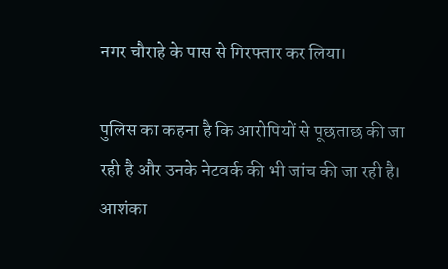नगर चौराहे के पास से गिरफ्तार कर लिया।

पुलिस का कहना है कि आरोपियों से पूछताछ की जा रही है और उनके नेटवर्क की भी जांच की जा रही है। आशंका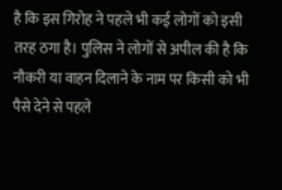है कि इस गिरोह ने पहले भी कई लोगों को इसी तरह ठगा है। पुलिस ने लोगों से अपील की है कि नौकरी या वाहन दिलाने के नाम पर किसी को भी पैसे देने से पहले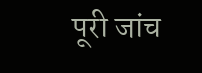पूरी जांच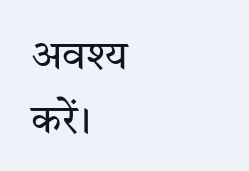अवश्य करें।